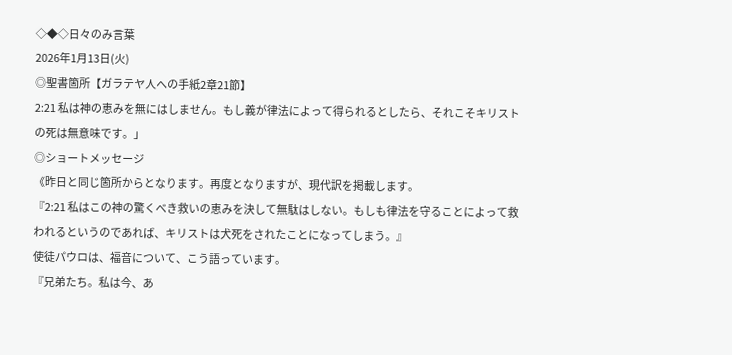◇◆◇日々のみ言葉
2026年1月13日(火)
◎聖書箇所【ガラテヤ人への手紙2章21節】
2:21 私は神の恵みを無にはしません。もし義が律法によって得られるとしたら、それこそキリストの死は無意味です。」
◎ショートメッセージ
《昨日と同じ箇所からとなります。再度となりますが、現代訳を掲載します。
『2:21 私はこの神の驚くべき救いの恵みを決して無駄はしない。もしも律法を守ることによって救われるというのであれば、キリストは犬死をされたことになってしまう。』
使徒パウロは、福音について、こう語っています。
『兄弟たち。私は今、あ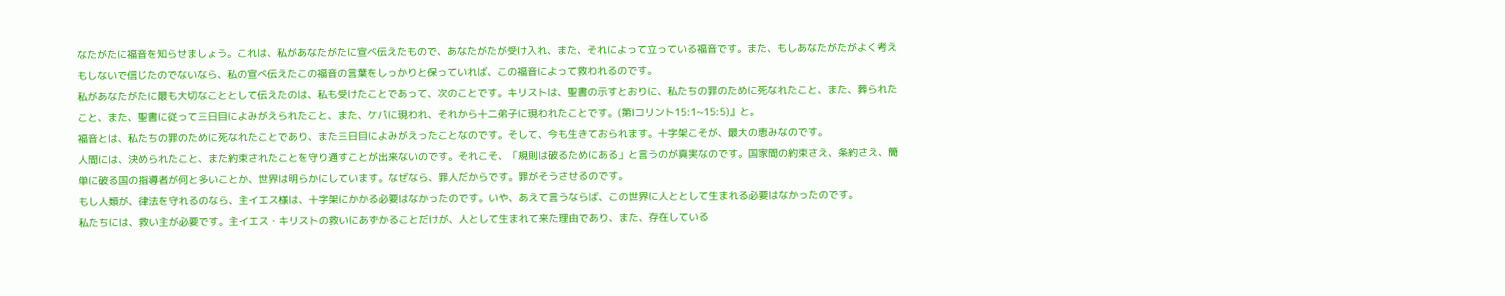なたがたに福音を知らせましょう。これは、私があなたがたに宣べ伝えたもので、あなたがたが受け入れ、また、それによって立っている福音です。また、もしあなたがたがよく考えもしないで信じたのでないなら、私の宣べ伝えたこの福音の言葉をしっかりと保っていれば、この福音によって救われるのです。
私があなたがたに最も大切なこととして伝えたのは、私も受けたことであって、次のことです。キリストは、聖書の示すとおりに、私たちの罪のために死なれたこと、また、葬られたこと、また、聖書に従って三日目によみがえられたこと、また、ケパに現われ、それから十二弟子に現われたことです。(第Ⅰコリント15:1~15:5)』と。
福音とは、私たちの罪のために死なれたことであり、また三日目によみがえったことなのです。そして、今も生きておられます。十字架こそが、最大の恵みなのです。
人間には、決められたこと、また約束されたことを守り通すことが出来ないのです。それこそ、「規則は破るためにある」と言うのが真実なのです。国家間の約束さえ、条約さえ、簡単に破る国の指導者が何と多いことか、世界は明らかにしています。なぜなら、罪人だからです。罪がそうさせるのです。
もし人類が、律法を守れるのなら、主イエス様は、十字架にかかる必要はなかったのです。いや、あえて言うならば、この世界に人ととして生まれる必要はなかったのです。
私たちには、救い主が必要です。主イエス・キリストの救いにあずかることだけが、人として生まれて来た理由であり、また、存在している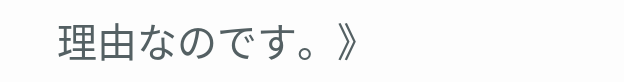理由なのです。》